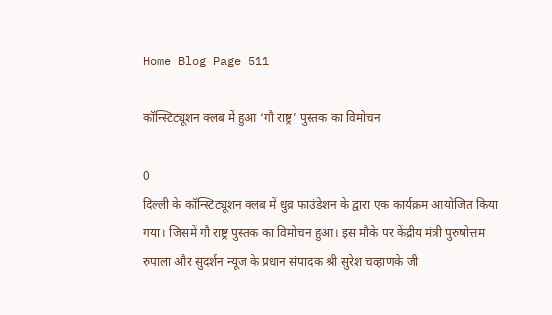Home Blog Page 511

कॉन्स्टिट्यूशन क्लब में हुआ ‘गौ राष्ट्र’ पुस्तक का विमोचन

0
दिल्ली के कॉन्स्टिट्यूशन क्लब में धुव्र फाउंडेशन के द्वारा एक कार्यक्रम आयोजित किया गया। जिसमें गौ राष्ट्र पुस्तक का विमोचन हुआ। इस मौके पर केंद्रीय मंत्री पुरुषोत्तम रुपाला और सुदर्शन न्यूज के प्रधान संपादक श्री सुरेश चव्हाणके जी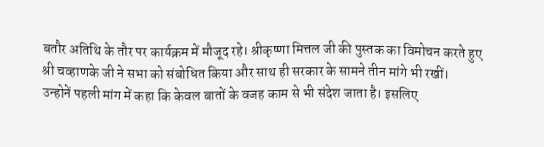बतौर अतिथि के तौर पर कार्यक्रम में मौजूद रहे। श्रीकृष्णा मित्तल जी की पुस्तक का विमोचन करते हुए श्री चव्हाणके जी ने सभा को संबोधित किया और साथ ही सरकार के सामने तीन मांगे भी रखीं।
उन्होनें पहली मांग में कहा कि केवल बातों के वजह काम से भी संदेश जाता है। इसलिए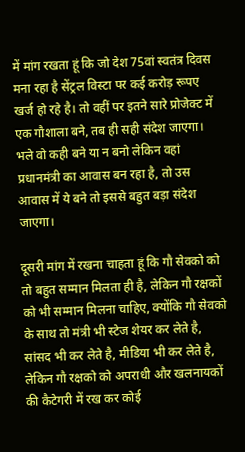में मांग रखता हूं कि जो देश 75वां स्वतंत्र दिवस मना रहा है सेंट्रल विस्टा पर कई करोड़ रूपए खर्ज हो रहे है। तो वहीं पर इतने सारे प्रोजेक्ट में एक गौशाला बने, तब ही सही संदेश जाएगा। भले वो कही बने या न बनो लेकिन वहां प्रधानमंत्री का आवास बन रहा है, तो उस आवास में ये बने तो इससे बहुत बड़ा संदेश जाएगा।

दूसरी मांग में रखना चाहता हूं कि गौ सेवको को तो बहुत सम्मान मिलता ही है, लेकिन गौ रक्षकों को भी सम्मान मिलना चाहिए, क्योंकि गौ सेवको के साथ तो मंत्री भी स्टेज शेयर कर लेते है, सांसद भी कर लेते है, मीडिया भी कर लेते है, लेकिन गौ रक्षको को अपराधी और खलनायकों की कैटेगरी में रख कर कोई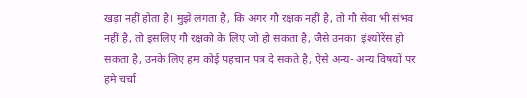खड़ा नहीं होता है। मुझे लगता है, कि अगर गौ रक्षक नहीं है, तो गौ सेवा भी संभव नहीं है, तो इसलिए गौ रक्षको के लिए जो हो सकता है, जैसे उनका  इंश्योरेंस हो सकता है, उनके लिए हम कोई पहचान पत्र दे सकते है, ऐसे अन्य- अन्य विषयों पर हमे चर्चा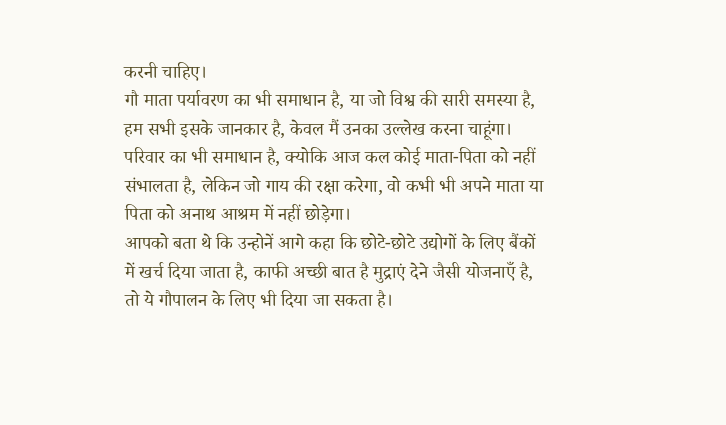करनी चाहिए।
गौ माता पर्यावरण का भी समाधान है, या जो विश्व की सारी समस्या है, हम सभी इसके जानकार है, केवल मैं उनका उल्लेख करना चाहूंगा। परिवार का भी समाधान है, क्योकि आज कल कोई माता-पिता को नहीं संभालता है, लेकिन जो गाय की रक्षा करेगा, वो कभी भी अपने माता या पिता को अनाथ आश्रम में नहीं छोड़ेगा।
आपको बता थे कि उन्होनें आगे कहा कि छोटे-छोटे उद्योगों के लिए बैंकों में खर्च दिया जाता है, काफी अच्छी बात है मुद्राएं देने जैसी योजनाएँ है, तो ये गौपालन के लिए भी दिया जा सकता है।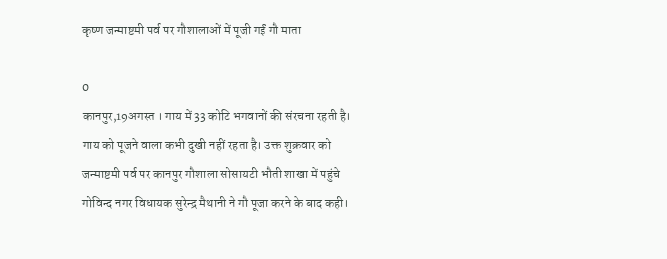कृष्ण जन्माष्टमी पर्व पर गौशालाओं में पूजी गईं गौ माता

0
कानपुर,19अगस्त । गाय में 33 कोटि भगवानों की संरचना रहती है। गाय को पूजने वाला कभी दुखी नहीं रहता है। उक्त शुक्रवार को जन्माष्टमी पर्व पर कानपुर गौशाला सोसायटी भौती शाखा में पहुंचे गोविन्द नगर विधायक सुरेन्द्र मैथानी ने गौ पूजा करने के बाद कही।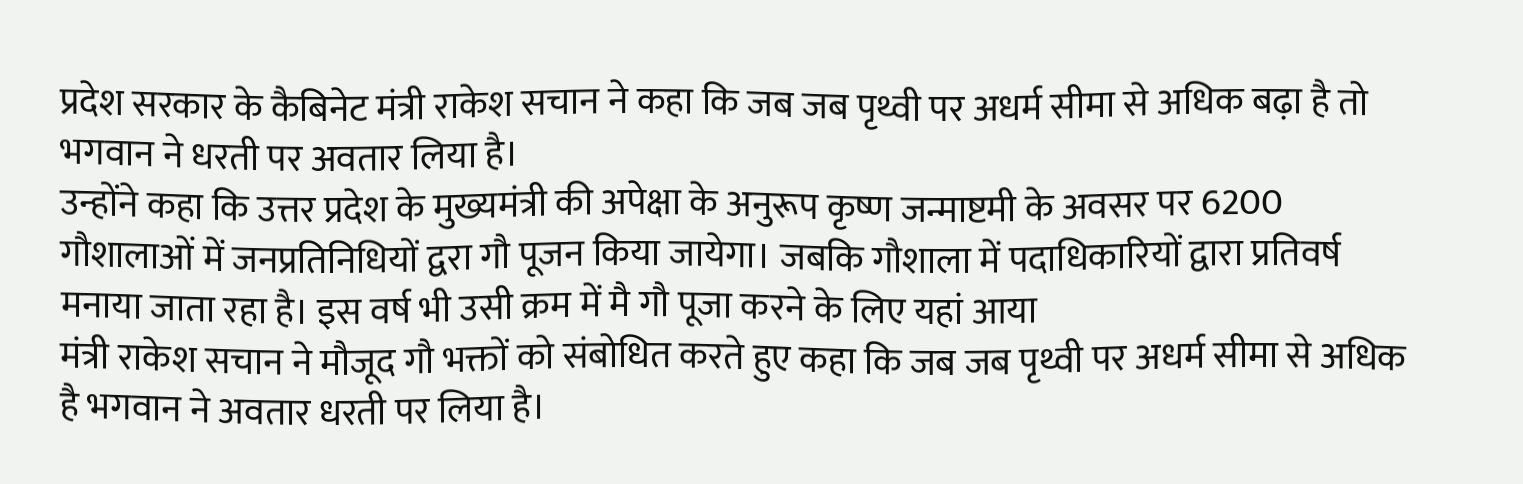प्रदेश सरकार के कैबिनेट मंत्री राकेश सचान ने कहा कि जब जब पृथ्वी पर अधर्म सीमा से अधिक बढ़ा है तो भगवान ने धरती पर अवतार लिया है।
उन्होंने कहा कि उत्तर प्रदेश के मुख्यमंत्री की अपेक्षा के अनुरूप कृष्ण जन्माष्टमी के अवसर पर 6200 गौशालाओं में जनप्रतिनिधियों द्वरा गौ पूजन किया जायेगा। जबकि गौशाला में पदाधिकारियों द्वारा प्रतिवर्ष मनाया जाता रहा है। इस वर्ष भी उसी क्रम में मै गौ पूजा करने के लिए यहां आया
मंत्री राकेश सचान ने मौजूद गौ भक्तों को संबोधित करते हुए कहा कि जब जब पृथ्वी पर अधर्म सीमा से अधिक है भगवान ने अवतार धरती पर लिया है।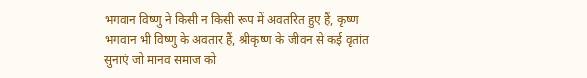भगवान विष्णु ने किसी न किसी रूप में अवतरित हुए हैं, कृष्ण भगवान भी विष्णु के अवतार हैं, श्रीकृष्ण के जीवन से कई वृतांत सुनाएं जो मानव समाज को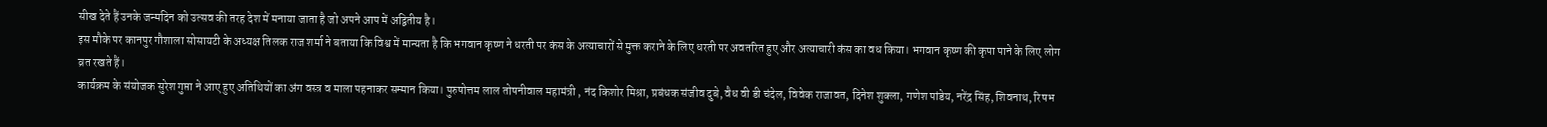सीख देते हैं उनके जन्मदिन को उत्सव की तरह देश में मनाया जाता है जो अपने आप में अद्वितीय है।
इस मौके पर कानपुर गौशाला सोसायटी के अध्यक्ष तिलक राज शर्मा ने बताया कि विश्व में मान्यता है कि भगवान कृष्ण ने धरती पर कंस के अत्याचारों से मुक्त कराने के लिए धरती पर अवतरित हुए और अत्याचारी कंस का वध किया। भगवान कृष्ण की कृपा पाने के लिए लोग व्रत रखते हैं।
कार्यक्रम के संयोजक सुरेश गुप्ता ने आए हुए अतिथियों का अंग वस्त्र व माला पहनाकर सम्मान किया। पुरुषोत्तम लाल तोषनीवाल महामंत्री , नंद किशोर मिश्रा, प्रबंधक संजीव दुबे, वैध वी डी चंदेल, विवेक राजावत, दिनेश शुक्ला, गणेश पांडेय, नरेंद्र सिंह, शिवनाथ, रिषभ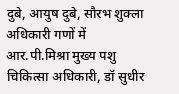दुबे, आयुष दुबे, सौरभ शुक्ला अधिकारी गणों में आर.पी.मिश्रा मुख्य पशु चिकित्सा अधिकारी, डॉ सुधीर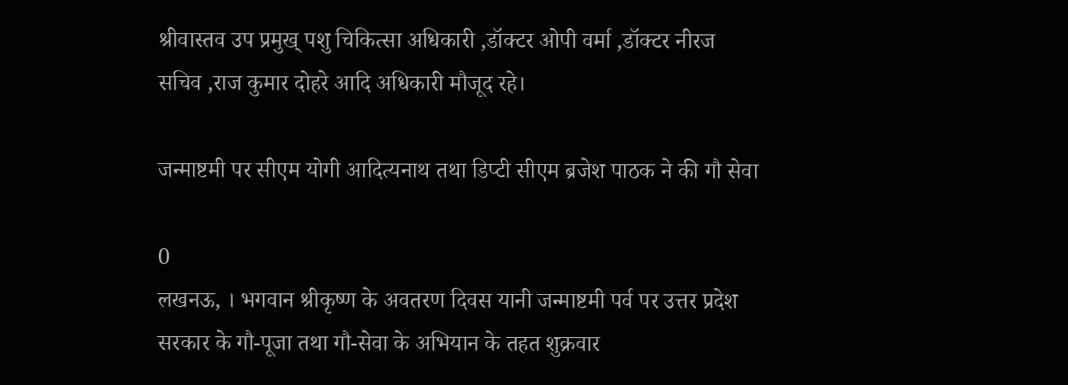श्रीवास्तव उप प्रमुख् पशु चिकित्सा अधिकारी ,डॉक्टर ओपी वर्मा ,डॉक्टर नीरज सचिव ,राज कुमार दोहरे आदि अधिकारी मौजूद रहे।

जन्माष्टमी पर सीएम योगी आदित्यनाथ तथा डिप्टी सीएम ब्रजेश पाठक ने की गौ सेवा

0
लखनऊ, । भगवान श्रीकृष्ण के अवतरण दिवस यानी जन्माष्टमी पर्व पर उत्तर प्रदेश सरकार के गौ-पूजा तथा गौ-सेवा के अभियान के तहत शुक्रवार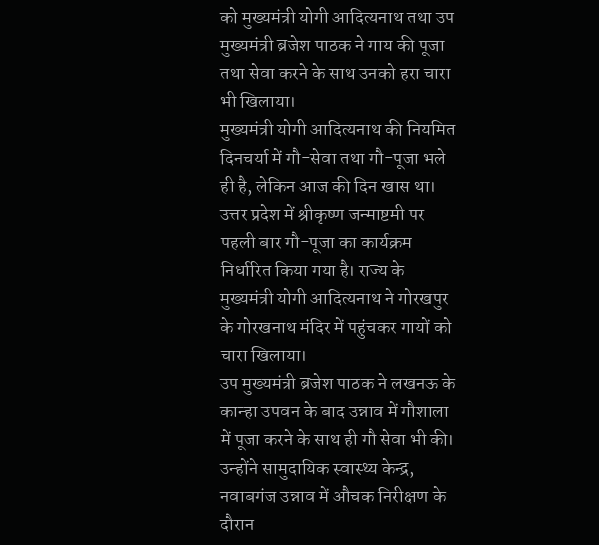को मुख्यमंत्री योगी आदित्यनाथ तथा उप मुख्यमंत्री ब्रजेश पाठक ने गाय की पूजा तथा सेवा करने के साथ उनको हरा चारा भी खिलाया।
मुख्यमंत्री योगी आदित्यनाथ की नियमित दिनचर्या में गौ-सेवा तथा गौ-पूजा भले ही है, लेकिन आज की दिन खास था। उत्तर प्रदेश में श्रीकृष्ण जन्माष्टमी पर पहली बार गौ-पूजा का कार्यक्रम निर्धारित किया गया है। राज्य के मुख्यमंत्री योगी आदित्यनाथ ने गोरखपुर के गोरखनाथ मंदिर में पहुंचकर गायों को चारा खिलाया।
उप मुख्यमंत्री ब्रजेश पाठक ने लखनऊ के कान्हा उपवन के बाद उन्नाव में गौशाला में पूजा करने के साथ ही गौ सेवा भी की। उन्होंने सामुदायिक स्वास्थ्य केन्द्र, नवाबगंज उन्नाव में औचक निरीक्षण के दौरान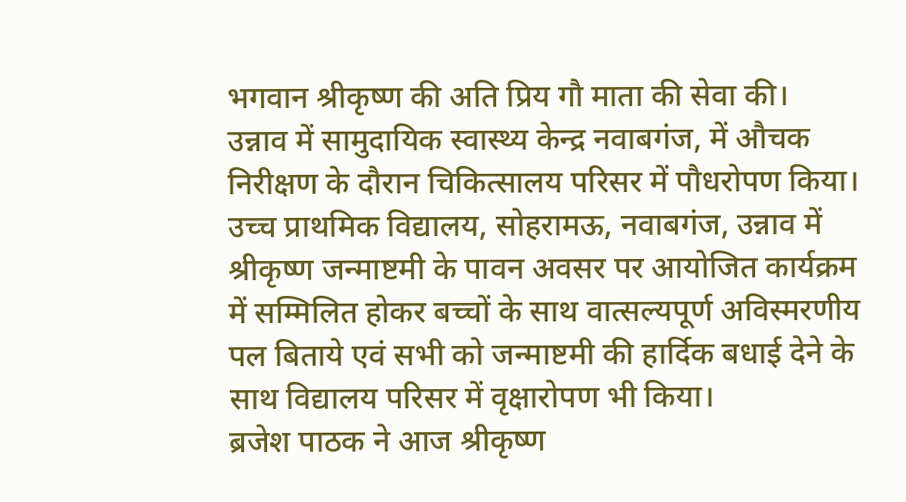भगवान श्रीकृष्ण की अति प्रिय गौ माता की सेवा की।
उन्नाव में सामुदायिक स्वास्थ्य केन्द्र नवाबगंज, में औचक निरीक्षण के दौरान चिकित्सालय परिसर में पौधरोपण किया। उच्च प्राथमिक विद्यालय, सोहरामऊ, नवाबगंज, उन्नाव में श्रीकृष्ण जन्माष्टमी के पावन अवसर पर आयोजित कार्यक्रम में सम्मिलित होकर बच्चों के साथ वात्सल्यपूर्ण अविस्मरणीय पल बिताये एवं सभी को जन्माष्टमी की हार्दिक बधाई देने के साथ विद्यालय परिसर में वृक्षारोपण भी किया।
ब्रजेश पाठक ने आज श्रीकृष्ण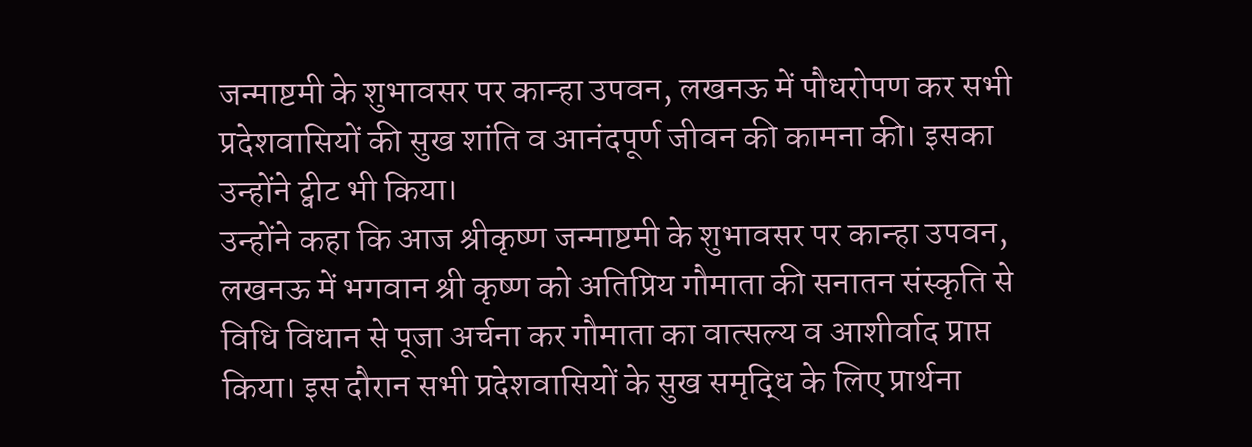जन्माष्टमी के शुभावसर पर कान्हा उपवन, लखनऊ में पौधरोपण कर सभी प्रदेशवासियों की सुख शांति व आनंदपूर्ण जीवन की कामना की। इसका उन्होंने ट्वीट भी किया।
उन्होंने कहा कि आज श्रीकृष्ण जन्माष्टमी के शुभावसर पर कान्हा उपवन, लखनऊ में भगवान श्री कृष्ण को अतिप्रिय गौमाता की सनातन संस्कृति से विधि विधान से पूजा अर्चना कर गौमाता का वात्सल्य व आशीर्वाद प्राप्त किया। इस दौरान सभी प्रदेशवासियों के सुख समृद्धि के लिए प्रार्थना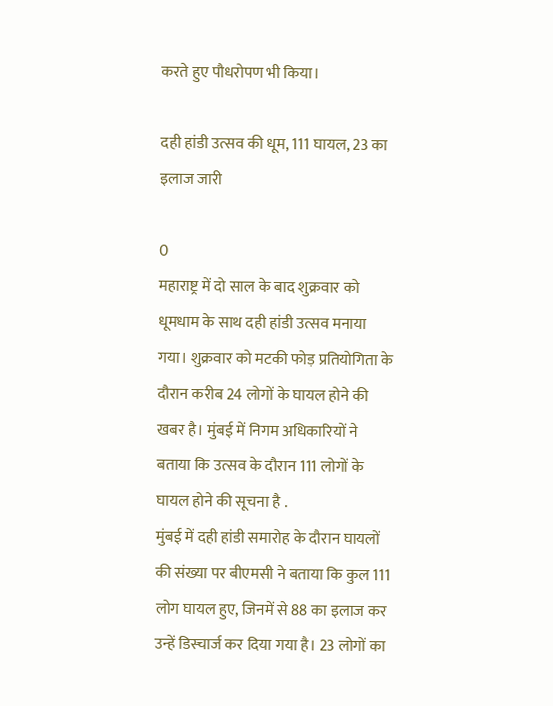करते हुए पौधरोपण भी किया।

दही हांडी उत्सव की धूम, 111 घायल, 23 का इलाज जारी

0
महाराष्ट्र में दो साल के बाद शुक्रवार को धूमधाम के साथ दही हांडी उत्सव मनाया गया। शुक्रवार को मटकी फोड़ प्रतियोगिता के दौरान करीब 24 लोगों के घायल होने की खबर है। मुंबई में निगम अधिकारियों ने बताया कि उत्सव के दौरान 111 लोगों के घायल होने की सूचना है .
मुंबई में दही हांडी समारोह के दौरान घायलों की संख्या पर बीएमसी ने बताया कि कुल 111 लोग घायल हुए, जिनमें से 88 का इलाज कर उन्हें डिस्चार्ज कर दिया गया है। 23 लोगों का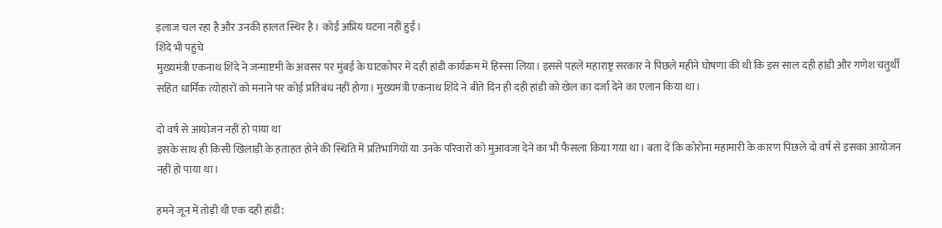इलाज चल रहा है और उनकी हालत स्थिर है। कोई अप्रिय घटना नहीं हुई।
शिंदे भी पहुंचे
मुख्यमंत्री एकनाथ शिंदे ने जन्माष्टमी के अवसर पर मुंबई के घाटकोपर में दही हांडी कार्यक्रम में हिस्सा लिया। इससे पहले महाराष्ट्र सरकार ने पिछले महीने घोषणा की थी कि इस साल दही हांडी और गणेश चतुर्थी सहित धार्मिक त्योहारों को मनाने पर कोई प्रतिबंध नहीं होगा। मुख्यमंत्री एकनाथ शिंदे ने बीते दिन ही दही हांडी को खेल का दर्जा देने का एलान किया था।

दो वर्ष से आयोजन नहीं हो पाया था
इसके साथ ही किसी खिलाड़ी के हताहत होने की स्थिति में प्रतिभागियों या उनके परिवारों को मुआवजा देने का भी फैसला किया गया था। बता दें कि कोरोना महामारी के कारण पिछले दो वर्ष से इसका आयोजन नहीं हो पाया था।

हमने जून में तोड़ी थी एक दही हांडी: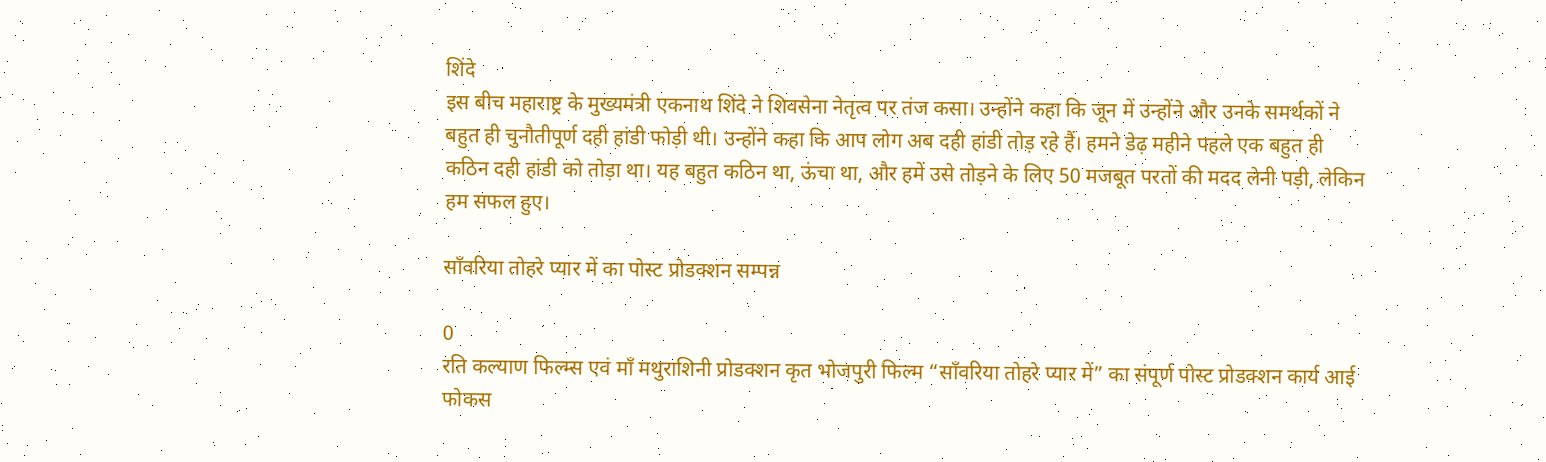शिंदे
इस बीच महाराष्ट्र के मुख्यमंत्री एकनाथ शिंदे ने शिवसेना नेतृत्व पर तंज कसा। उन्होंने कहा कि जून में उन्होंने और उनके समर्थकों ने बहुत ही चुनौतीपूर्ण दही हांडी फोड़ी थी। उन्होंने कहा कि आप लोग अब दही हांडी तोड़ रहे हैं। हमने डेढ़ महीने पहले एक बहुत ही कठिन दही हांडी को तोड़ा था। यह बहुत कठिन था, ऊंचा था, और हमें उसे तोड़ने के लिए 50 मजबूत परतों की मदद लेनी पड़ी, लेकिन हम सफल हुए।

साँवरिया तोहरे प्यार में का पोस्ट प्रोडक्शन सम्पन्न

0
रति कल्याण फिल्म्स एवं माँ मथुराशिनी प्रोडक्शन कृत भोजपुरी फिल्म “साँवरिया तोहरे प्यार में” का संपूर्ण पोस्ट प्रोडक्शन कार्य आई फोकस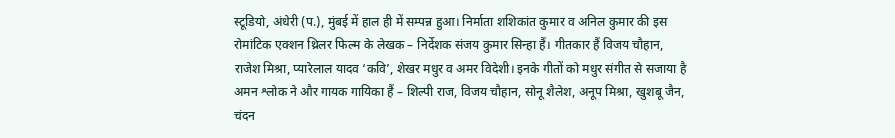स्टूडियो, अंधेरी (प.), मुंबई में हाल ही में सम्पन्न हुआ। निर्माता शशिकांत कुमार व अनिल कुमार की इस रोमांटिक एक्शन थ्रिलर फिल्म के लेखक – निर्देशक संजय कुमार सिन्हा हैं। गीतकार हैं विजय चौहान, राजेश मिश्रा, प्यारेलाल यादव ‘कवि’, शेखर मधुर व अमर विदेशी। इनके गीतों को मधुर संगीत से सजाया है अमन श्लोक ने और गायक गायिका हैं – शिल्पी राज, विजय चौहान, सोनू शैलेश, अनूप मिश्रा, खुशबू जैन, चंदन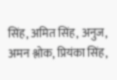सिंह, अमित सिंह, अनुज, अमन श्लोक, प्रियंका सिंह,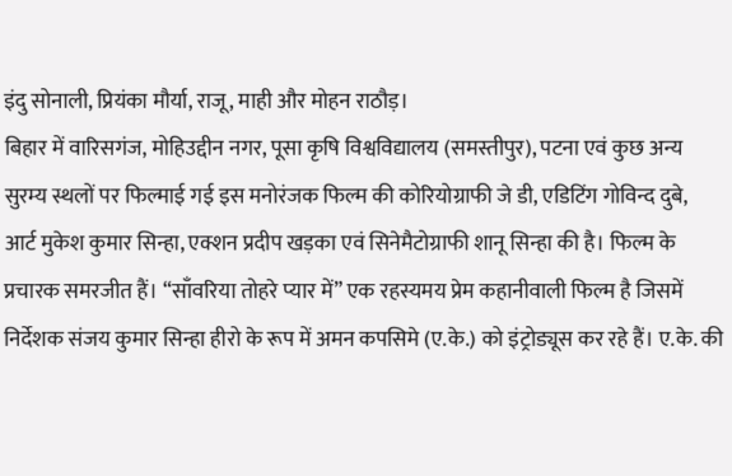इंदु सोनाली, प्रियंका मौर्या, राजू, माही और मोहन राठौड़।
बिहार में वारिसगंज, मोहिउद्दीन नगर, पूसा कृषि विश्वविद्यालय (समस्तीपुर), पटना एवं कुछ अन्य सुरम्य स्थलों पर फिल्माई गई इस मनोरंजक फिल्म की कोरियोग्राफी जे डी, एडिटिंग गोविन्द दुबे, आर्ट मुकेश कुमार सिन्हा, एक्शन प्रदीप खड़का एवं सिनेमैटोग्राफी शानू सिन्हा की है। फिल्म के प्रचारक समरजीत हैं। “साँवरिया तोहरे प्यार में” एक रहस्यमय प्रेम कहानीवाली फिल्म है जिसमें निर्देशक संजय कुमार सिन्हा हीरो के रूप में अमन कपसिमे (ए.के.) को इंट्रोड्यूस कर रहे हैं। ए.के. की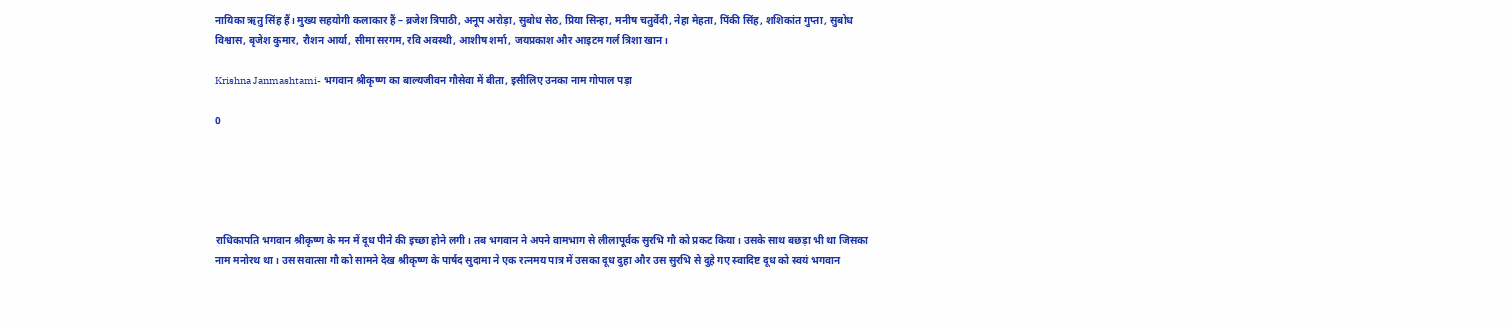नायिका ऋतु सिंह हैं। मुख्य सहयोगी कलाकार हैं – ब्रजेश त्रिपाठी, अनूप अरोड़ा, सुबोध सेठ, प्रिया सिन्हा, मनीष चतुर्वेदी, नेहा मेहता, पिंकी सिंह, शशिकांत गुप्ता, सुबोध विश्वास, बृजेश कुमार, रौशन आर्या, सीमा सरगम, रवि अवस्थी, आशीष शर्मा, जयप्रकाश और आइटम गर्ल त्रिशा खान।

Krishna Janmashtami- भगवान श्रीकृष्ण का बाल्यजीवन गौसेवा में बीता, इसीलिए उनका नाम गोपाल पड़ा

0





राधिकापति भगवान श्रीकृष्ण के मन में दूध पीने की इच्छा होने लगी। तब भगवान ने अपने वामभाग से लीलापूर्वक सुरभि गौ को प्रकट किया। उसके साथ बछड़ा भी था जिसका नाम मनोरथ था। उस सवात्सा गौ को सामने देख श्रीकृष्ण के पार्षद सुदामा ने एक रत्नमय पात्र में उसका दूध दुहा और उस सुरभि से दुहे गए स्वादिष्ट दूध को स्वयं भगवान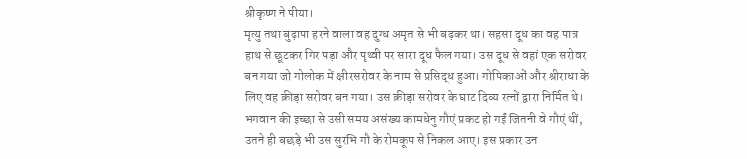श्रीकृष्ण ने पीया।
मृत्यु तथा बुढ़ापा हरने वाला वह दुग्ध अमृत से भी बढ़कर था। सहसा दूध का वह पात्र हाथ से छूटकर गिर पड़ा और पृथ्वी पर सारा दूध फैल गया। उस दूध से वहां एक सरोवर बन गया जो गोलोक में क्षीरसरोवर के नाम से प्रसिद्ध हुआ। गोपिकाओं और श्रीराधा के लिए वह क्रीड़ा सरोवर बन गया। उस क्रीड़ा सरोवर के घाट दिव्य रत्नों द्वारा निर्मित थे। भगवान की इच्छा से उसी समय असंख्य कामधेनु गौएं प्रकट हो गईं जितनी वे गौएं थीं, उतने ही बछड़े भी उस सुरभि गौ के रोमकूप से निकल आए। इस प्रकार उन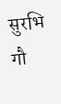सुरभि गौ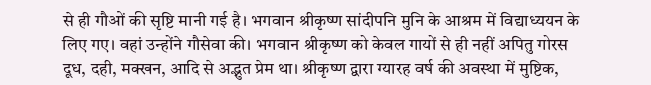से ही गौओं की सृष्टि मानी गई है। भगवान श्रीकृष्ण सांदीपनि मुनि के आश्रम में विद्याध्ययन के लिए गए। वहां उन्होंने गौसेवा की। भगवान श्रीकृष्ण को केवल गायों से ही नहीं अपितु गोरस दूध, दही, मक्खन, आदि से अद्भुत प्रेम था। श्रीकृष्ण द्वारा ग्यारह वर्ष की अवस्था में मुष्टिक,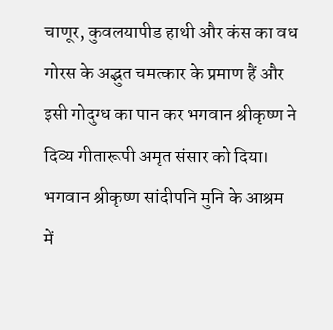चाणूर, कुवलयापीड हाथी और कंस का वध गोरस के अद्भुत चमत्कार के प्रमाण हैं और इसी गोदुग्ध का पान कर भगवान श्रीकृष्ण ने दिव्य गीतारूपी अमृत संसार को दिया।
भगवान श्रीकृष्ण सांदीपनि मुनि के आश्रम में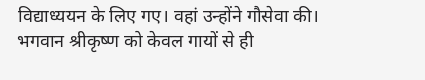विद्याध्ययन के लिए गए। वहां उन्होंने गौसेवा की। भगवान श्रीकृष्ण को केवल गायों से ही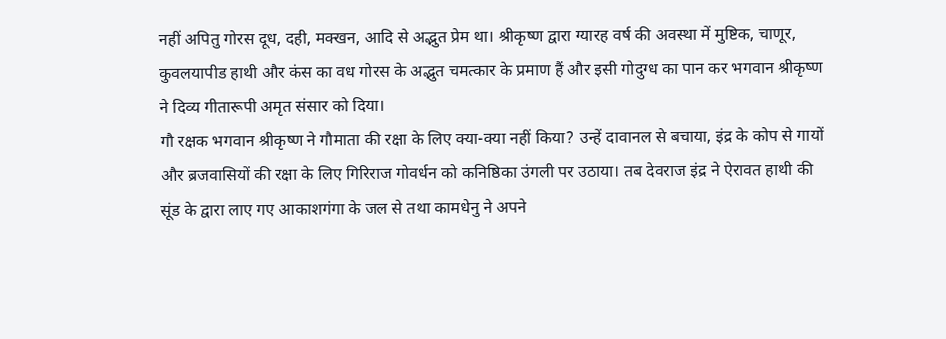नहीं अपितु गोरस दूध, दही, मक्खन, आदि से अद्भुत प्रेम था। श्रीकृष्ण द्वारा ग्यारह वर्ष की अवस्था में मुष्टिक, चाणूर, कुवलयापीड हाथी और कंस का वध गोरस के अद्भुत चमत्कार के प्रमाण हैं और इसी गोदुग्ध का पान कर भगवान श्रीकृष्ण ने दिव्य गीतारूपी अमृत संसार को दिया।
गौ रक्षक भगवान श्रीकृष्ण ने गौमाता की रक्षा के लिए क्या-क्या नहीं किया? उन्हें दावानल से बचाया, इंद्र के कोप से गायों और ब्रजवासियों की रक्षा के लिए गिरिराज गोवर्धन को कनिष्ठिका उंगली पर उठाया। तब देवराज इंद्र ने ऐरावत हाथी की सूंड के द्वारा लाए गए आकाशगंगा के जल से तथा कामधेनु ने अपने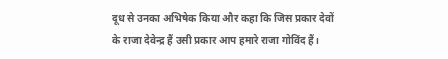दूध से उनका अभिषेक किया और कहा कि जिस प्रकार देवों के राजा देवेन्द्र हैं उसी प्रकार आप हमारे राजा गोविंद हैं।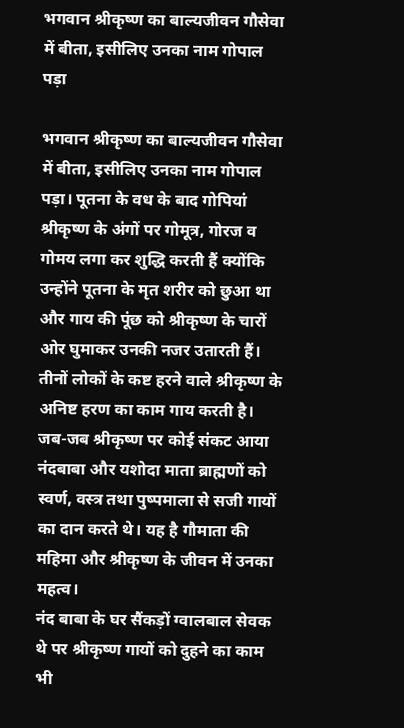भगवान श्रीकृष्ण का बाल्यजीवन गौसेवा में बीता, इसीलिए उनका नाम गोपाल पड़ा

भगवान श्रीकृष्ण का बाल्यजीवन गौसेवा में बीता, इसीलिए उनका नाम गोपाल पड़ा। पूतना के वध के बाद गोपियां श्रीकृष्ण के अंगों पर गोमूत्र, गोरज व गोमय लगा कर शुद्धि करती हैं क्योंकि उन्होंने पूतना के मृत शरीर को छुआ था और गाय की पूंछ को श्रीकृष्ण के चारों ओर घुमाकर उनकी नजर उतारती हैं। तीनों लोकों के कष्ट हरने वाले श्रीकृष्ण के अनिष्ट हरण का काम गाय करती है। जब-जब श्रीकृष्ण पर कोई संकट आया नंदबाबा और यशोदा माता ब्राह्मणों को स्वर्ण, वस्त्र तथा पुष्पमाला से सजी गायों का दान करते थे। यह है गौमाता की महिमा और श्रीकृष्ण के जीवन में उनका महत्व।
नंद बाबा के घर सैंकड़ों ग्वालबाल सेवक थे पर श्रीकृष्ण गायों को दुहने का काम भी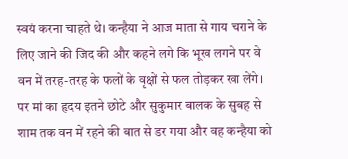स्वयं करना चाहते थे। कन्हैया ने आज माता से गाय चराने के लिए जाने की जिद की और कहने लगे कि भूख लगने पर वे वन में तरह-तरह के फलों के वृक्षों से फल तोड़कर खा लेंगे। पर मां का हृदय इतने छोटे और सुकुमार बालक के सुबह से शाम तक वन में रहने की बात से डर गया और वह कन्हैया को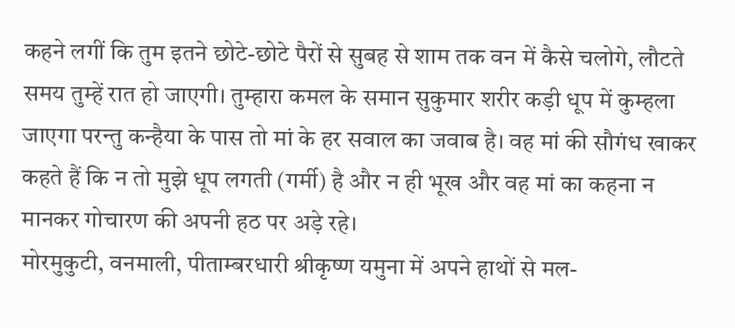कहने लगीं कि तुम इतने छोटे-छोटे पैरों से सुबह से शाम तक वन में कैसे चलोगे, लौटते समय तुम्हें रात हो जाएगी। तुम्हारा कमल के समान सुकुमार शरीर कड़ी धूप में कुम्हला जाएगा परन्तु कन्हैया के पास तो मां के हर सवाल का जवाब है। वह मां की सौगंध खाकर कहते हैं कि न तो मुझे धूप लगती (गर्मी) है और न ही भूख और वह मां का कहना न मानकर गोचारण की अपनी हठ पर अड़े रहे।
मोरमुकुटी, वनमाली, पीताम्बरधारी श्रीकृष्ण यमुना में अपने हाथों से मल-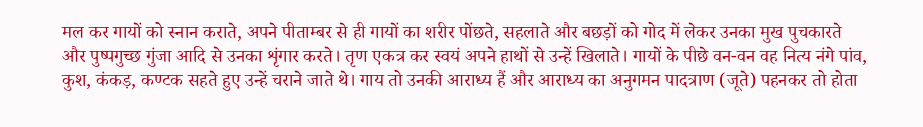मल कर गायों को स्नान कराते, अपने पीताम्बर से ही गायों का शरीर पोंछते, सहलाते और बछड़ों को गोद में लेकर उनका मुख पुचकारते और पुष्पगुच्छ गुंजा आदि से उनका शृंगार करते। तृण एकत्र कर स्वयं अपने हाथों से उन्हें खिलाते। गायों के पीछे वन-वन वह नित्य नंगे पांव, कुश, कंकड़, कण्टक सहते हुए उन्हें चराने जाते थे। गाय तो उनकी आराध्य हैं और आराध्य का अनुगमन पादत्राण (जूते) पहनकर तो होता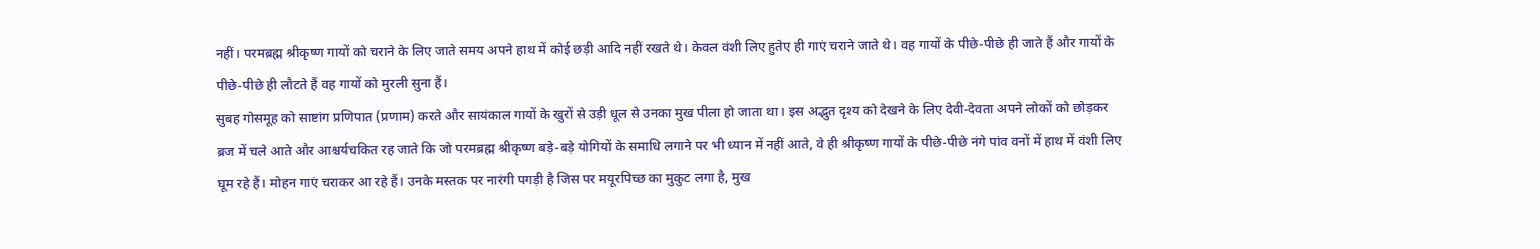नहीं। परमब्रह्म श्रीकृष्ण गायों को चराने के लिए जाते समय अपने हाथ में कोई छड़ी आदि नहीं रखते थे। केवल वंशी लिए हुतेए ही गाएं चराने जाते थे। वह गायों के पीछे-पीछे ही जाते हैं और गायों के पीछे-पीछे ही लौटते हैं वह गायों को मुरली सुना हैं।
सुबह गोसमूह को साष्टांग प्रणिपात (प्रणाम) करते और सायंकाल गायों के खुरों से उड़ी धूल से उनका मुख पीला हो जाता था। इस अद्भुत दृश्य को देखने के लिए देवी-देवता अपने लोकों को छोड़कर ब्रज में चले आते और आश्चर्यचकित रह जाते कि जो परमब्रह्म श्रीकृष्ण बड़े-बड़े योगियों के समाधि लगाने पर भी ध्यान में नहीं आते, वे ही श्रीकृष्ण गायों के पीछे-पीछे नंगे पांव वनों में हाथ में वंशी लिए घूम रहे हैं। मोहन गाएं चराकर आ रहे हैं। उनके मस्तक पर नारंगी पगड़ी है जिस पर मयूरपिच्छ का मुकुट लगा है, मुख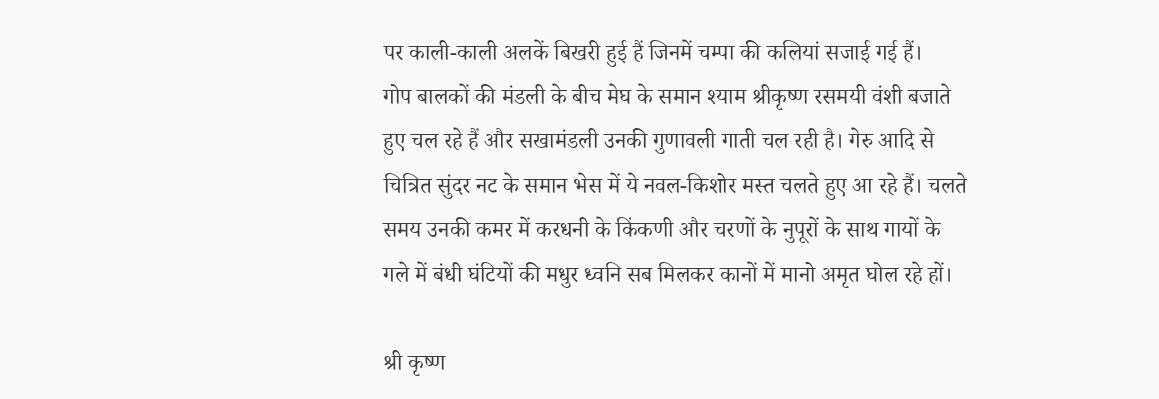पर काली-काली अलकें बिखरी हुई हैं जिनमें चम्पा की कलियां सजाई गई हैं।
गोप बालकों की मंडली के बीच मेघ के समान श्याम श्रीकृष्ण रसमयी वंशी बजाते हुए चल रहे हैं और सखामंडली उनकी गुणावली गाती चल रही है। गेरु आदि से चित्रित सुंदर नट के समान भेस में ये नवल-किशोर मस्त चलते हुए आ रहे हैं। चलते समय उनकी कमर में करधनी के किंकणी और चरणों के नुपूरों के साथ गायों के गले में बंधी घंटियों की मधुर ध्वनि सब मिलकर कानों में मानो अमृत घोल रहे हों।

श्री कृष्ण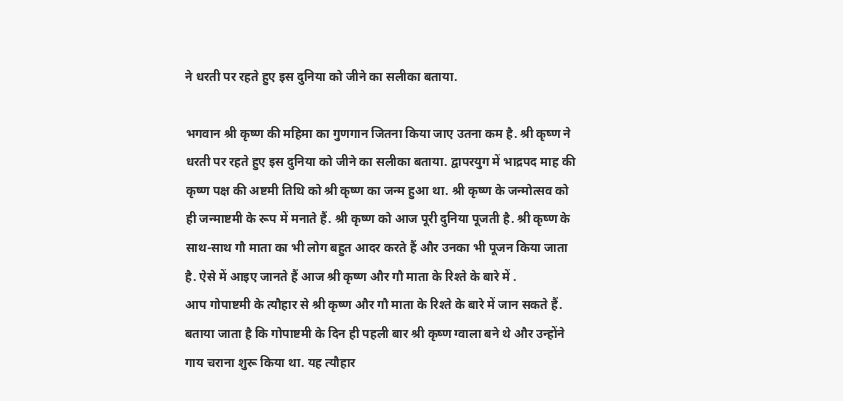ने धरती पर रहते हुए इस दुनिया को जीने का सलीका बताया.

भगवान श्री कृष्ण की महिमा का गुणगान जितना किया जाए उतना कम है. श्री कृष्ण ने धरती पर रहते हुए इस दुनिया को जीने का सलीका बताया. द्वापरयुग में भाद्रपद माह की कृष्ण पक्ष की अष्टमी तिथि को श्री कृष्ण का जन्म हुआ था. श्री कृष्ण के जन्मोत्सव को ही जन्माष्टमी के रूप में मनाते हैं. श्री कृष्ण को आज पूरी दुनिया पूजती है. श्री कृष्ण के साथ-साथ गौ माता का भी लोग बहुत आदर करते हैं और उनका भी पूजन किया जाता है. ऐसे में आइए जानते हैं आज श्री कृष्ण और गौ माता के रिश्ते के बारे में .
आप गोपाष्टमी के त्यौहार से श्री कृष्ण और गौ माता के रिश्ते के बारे में जान सकते हैं. बताया जाता है कि गोपाष्टमी के दिन ही पहली बार श्री कृष्ण ग्वाला बने थे और उन्होंने गाय चराना शुरू किया था. यह त्यौहार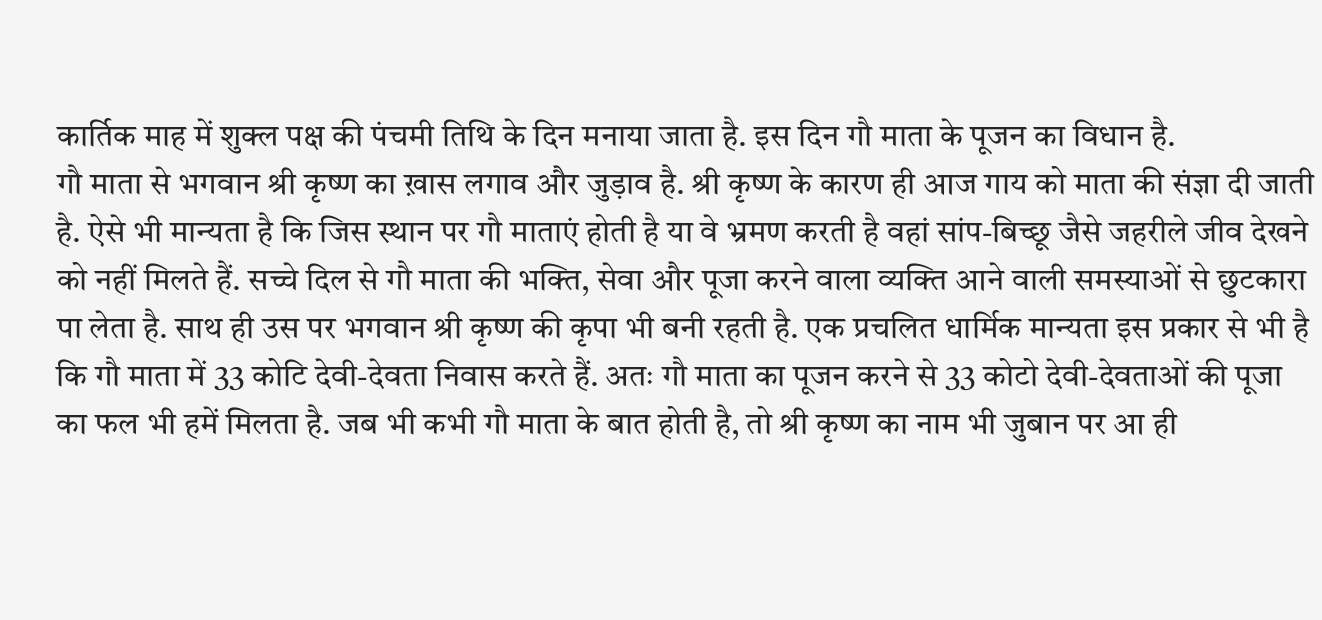कार्तिक माह में शुक्ल पक्ष की पंचमी तिथि के दिन मनाया जाता है. इस दिन गौ माता के पूजन का विधान है.
गौ माता से भगवान श्री कृष्ण का ख़ास लगाव और जुड़ाव है. श्री कृष्ण के कारण ही आज गाय को माता की संज्ञा दी जाती है. ऐसे भी मान्यता है कि जिस स्थान पर गौ माताएं होती है या वे भ्रमण करती है वहां सांप-बिच्छू जैसे जहरीले जीव देखने को नहीं मिलते हैं. सच्चे दिल से गौ माता की भक्ति, सेवा और पूजा करने वाला व्यक्ति आने वाली समस्याओं से छुटकारा पा लेता है. साथ ही उस पर भगवान श्री कृष्ण की कृपा भी बनी रहती है. एक प्रचलित धार्मिक मान्यता इस प्रकार से भी है कि गौ माता में 33 कोटि देवी-देवता निवास करते हैं. अतः गौ माता का पूजन करने से 33 कोटो देवी-देवताओं की पूजा का फल भी हमें मिलता है. जब भी कभी गौ माता के बात होती है, तो श्री कृष्ण का नाम भी जुबान पर आ ही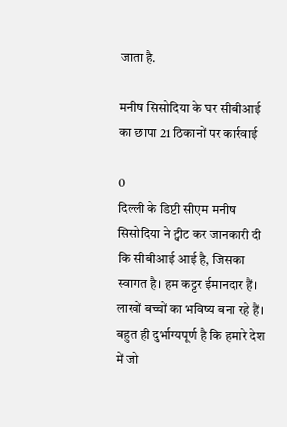जाता है.

मनीष सिसोदिया के घर सीबीआई का छापा 21 ठिकानों पर कार्रवाई

0
दिल्ली के डिप्टी सीएम मनीष सिसोदिया ने ट्वीट कर जानकारी दी कि सीबीआई आई है, जिसका स्वागत है। हम कट्टर ईमानदार हैं। लाखों बच्चों का भविष्य बना रहे हैं। बहुत ही दुर्भाग्यपूर्ण है कि हमारे देश में जो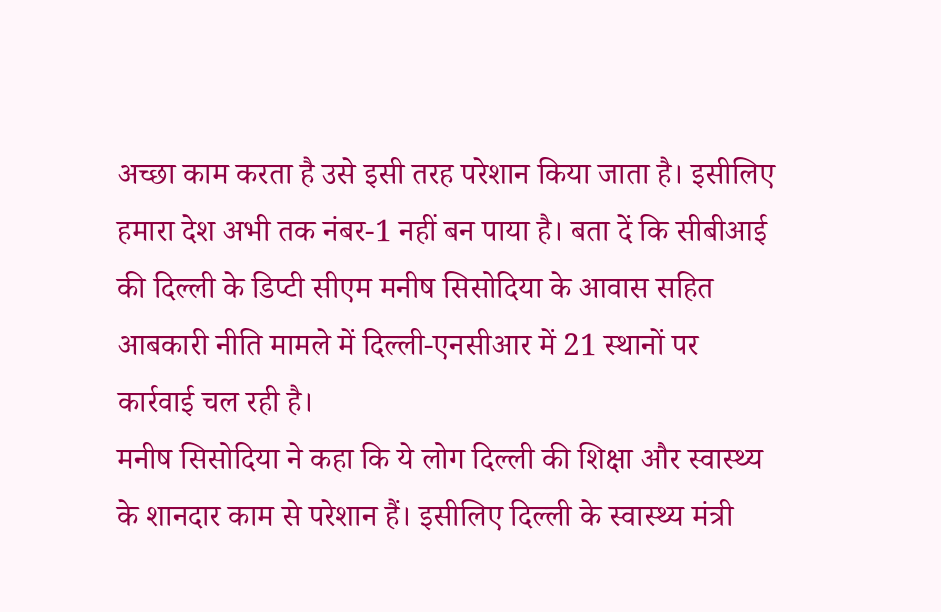अच्छा काम करता है उसे इसी तरह परेशान किया जाता है। इसीलिए हमारा देश अभी तक नंबर-1 नहीं बन पाया है। बता दें कि सीबीआई की दिल्ली के डिप्टी सीएम मनीष सिसोदिया के आवास सहित आबकारी नीति मामले में दिल्ली-एनसीआर में 21 स्थानों पर कार्रवाई चल रही है।
मनीष सिसोदिया ने कहा कि ये लोग दिल्ली की शिक्षा और स्वास्थ्य के शानदार काम से परेशान हैं। इसीलिए दिल्ली के स्वास्थ्य मंत्री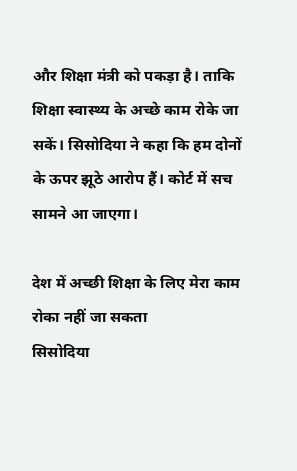और शिक्षा मंत्री को पकड़ा है। ताकि शिक्षा स्वास्थ्य के अच्छे काम रोके जा सकें। सिसोदिया ने कहा कि हम दोनों के ऊपर झूठे आरोप हैं। कोर्ट में सच सामने आ जाएगा।

देश में अच्छी शिक्षा के लिए मेरा काम रोका नहीं जा सकता
सिसोदिया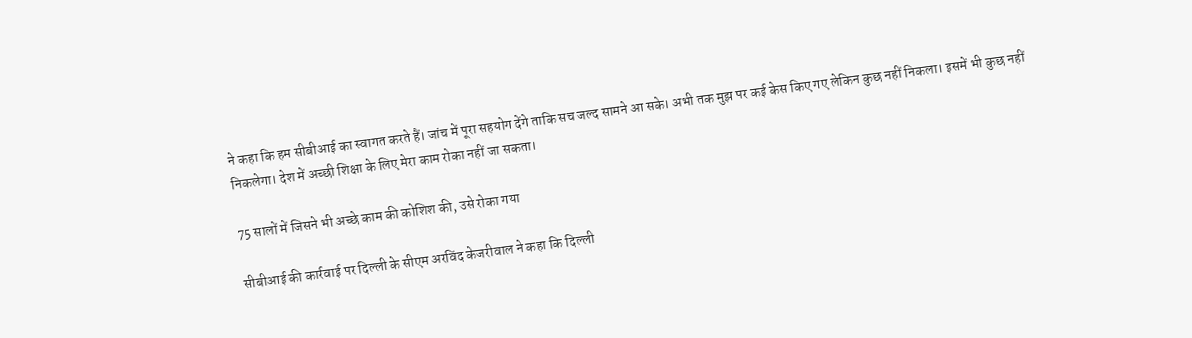ने कहा कि हम सीबीआई का स्वागत करते हैं। जांच में पूरा सहयोग देंगे ताकि सच जल्द सामने आ सके। अभी तक मुझ पर कई केस किए गए लेकिन कुछ नहीं निकला। इसमें भी कुछ नहीं निकलेगा। देश में अच्छी शिक्षा के लिए मेरा काम रोका नहीं जा सकता।

75 सालों में जिसने भी अच्छे काम की कोशिश की, उसे रोका गया

सीबीआई की कार्रवाई पर दिल्ली के सीएम अरविंद केजरीवाल ने कहा कि दिल्ली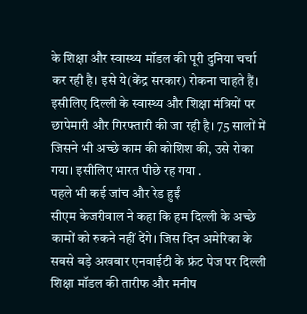के शिक्षा और स्वास्थ्य मॉडल की पूरी दुनिया चर्चा कर रही है। इसे ये(केंद्र सरकार) रोकना चाहते हैं। इसीलिए दिल्ली के स्वास्थ्य और शिक्षा मंत्रियों पर छापेमारी और गिरफ्तारी की जा रही है। 75 सालों में जिसने भी अच्छे काम की कोशिश की, उसे रोका गया। इसीलिए भारत पीछे रह गया .
पहले भी कई जांच और रेड हुईं
सीएम केजरीवाल ने कहा कि हम दिल्ली के अच्छे कामों को रुकने नहीं देंगे। जिस दिन अमेरिका के सबसे बड़े अखबार एनवाईटी के फ्रंट पेज पर दिल्ली शिक्षा मॉडल की तारीफ और मनीष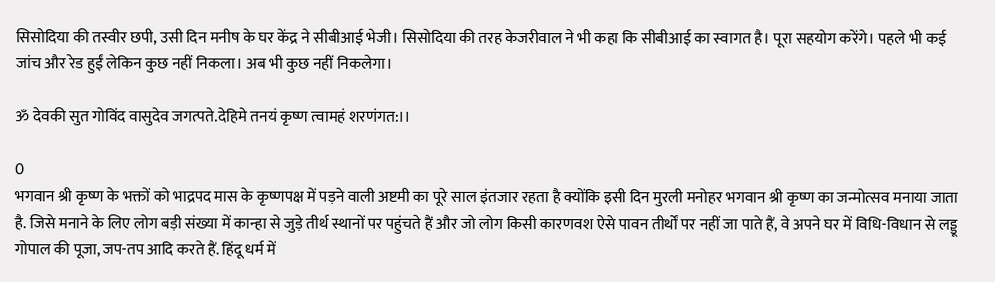सिसोदिया की तस्वीर छपी, उसी दिन मनीष के घर केंद्र ने सीबीआई भेजी। सिसोदिया की तरह केजरीवाल ने भी कहा कि सीबीआई का स्वागत है। पूरा सहयोग करेंगे। पहले भी कई जांच और रेड हुईं लेकिन कुछ नहीं निकला। अब भी कुछ नहीं निकलेगा।

ॐ देवकी सुत गोविंद वासुदेव जगत्पते.देहिमे तनयं कृष्ण त्वामहं शरणंगत:।।

0
भगवान श्री कृष्ण के भक्तों को भाद्रपद मास के कृष्णपक्ष में पड़ने वाली अष्टमी का पूरे साल इंतजार रहता है क्योंकि इसी दिन मुरली मनोहर भगवान श्री कृष्ण का जन्मोत्सव मनाया जाता है. जिसे मनाने के लिए लोग बड़ी संख्या में कान्हा से जुड़े तीर्थ स्थानों पर पहुंचते हैं और जो लोग किसी कारणवश ऐसे पावन तीर्थों पर नहीं जा पाते हैं, वे अपने घर में विधि-विधान से लड्डू गोपाल की पूजा, जप-तप आदि करते हैं. हिंदू धर्म में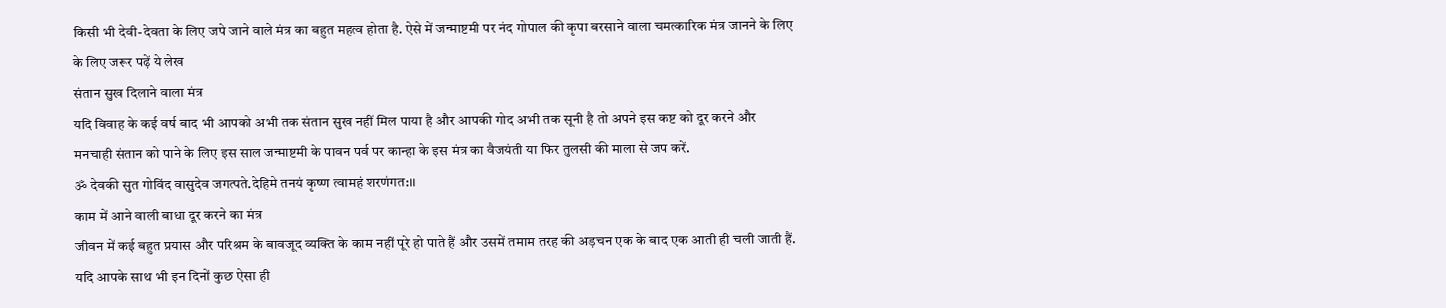किसी भी देवी-देवता के लिए जपे जाने वाले मंत्र का बहुत महत्व होता है. ऐसे में जन्माष्टमी पर नंद गोपाल की कृपा बरसाने वाला चमत्कारिक मंत्र जानने के लिए के लिए जरूर पढ़ें ये लेख
संतान सुख दिलाने वाला मंत्र
यदि विवाह के कई वर्ष बाद भी आपको अभी तक संतान सुख नहीं मिल पाया है और आपकी गोद अभी तक सूनी है तो अपने इस कष्ट को दूर करने और मनचाही संतान को पाने के लिए इस साल जन्माष्टमी के पावन पर्व पर कान्हा के इस मंत्र का वैजयंती या फिर तुलसी की माला से जप करें.
ॐ देवकी सुत गोविंद वासुदेव जगत्पते.देहिमे तनयं कृष्ण त्वामहं शरणंगत:।।
काम में आने वाली बाधा दूर करने का मंत्र
जीवन में कई बहुत प्रयास और परिश्रम के बावजूद व्यक्ति के काम नहीं पूरे हो पाते हैं और उसमें तमाम तरह की अड़चन एक के बाद एक आती ही चली जाती हैं. यदि आपके साथ भी इन दिनों कुछ ऐसा ही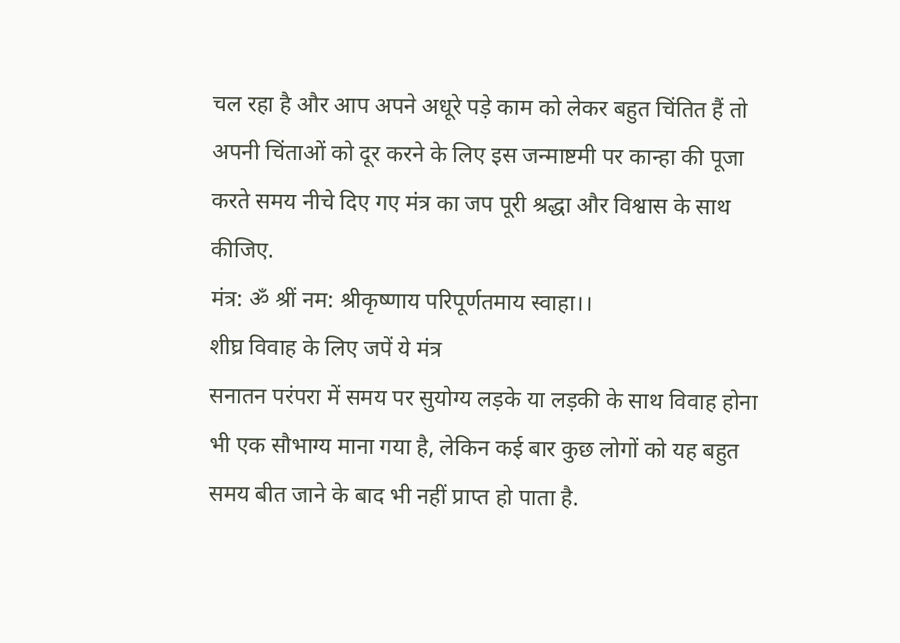चल रहा है और आप अपने अधूरे पड़े काम को लेकर बहुत चिंतित हैं तो अपनी चिंताओं को दूर करने के लिए इस जन्माष्टमी पर कान्हा की पूजा करते समय नीचे दिए गए मंत्र का जप पूरी श्रद्धा और विश्वास के साथ कीजिए.
मंत्र: ॐ श्रीं नम: श्रीकृष्णाय परिपूर्णतमाय स्वाहा।।
शीघ्र विवाह के लिए जपें ये मंत्र
सनातन परंपरा में समय पर सुयोग्य लड़के या लड़की के साथ विवाह होना भी एक सौभाग्य माना गया है, लेकिन कई बार कुछ लोगों को यह बहुत समय बीत जाने के बाद भी नहीं प्राप्त हो पाता है.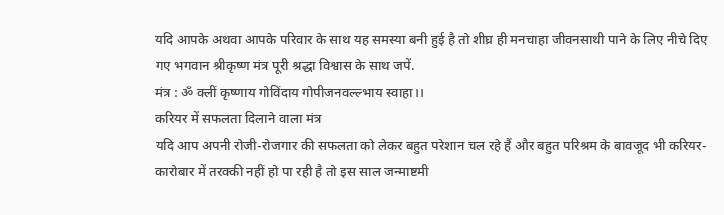यदि आपके अथवा आपके परिवार के साथ यह समस्या बनी हुई है तो शीघ्र ही मनचाहा जीवनसाथी पाने के लिए नीचे दिए गए भगवान श्रीकृष्ण मंत्र पूरी श्रद्धा विश्वास के साथ जपें.
मंत्र : ॐ क्लीं कृष्णाय गोविंदाय गोपीजनवल्ल्भाय स्वाहा।।
करियर में सफलता दिलाने वाला मंत्र
यदि आप अपनी रोजी-रोजगार की सफलता को लेकर बहुत परेशान चल रहे हैं और बहुत परिश्रम के बावजूद भी करियर-कारोबार में तरक्की नहीं हो पा रही है तो इस साल जन्माष्टमी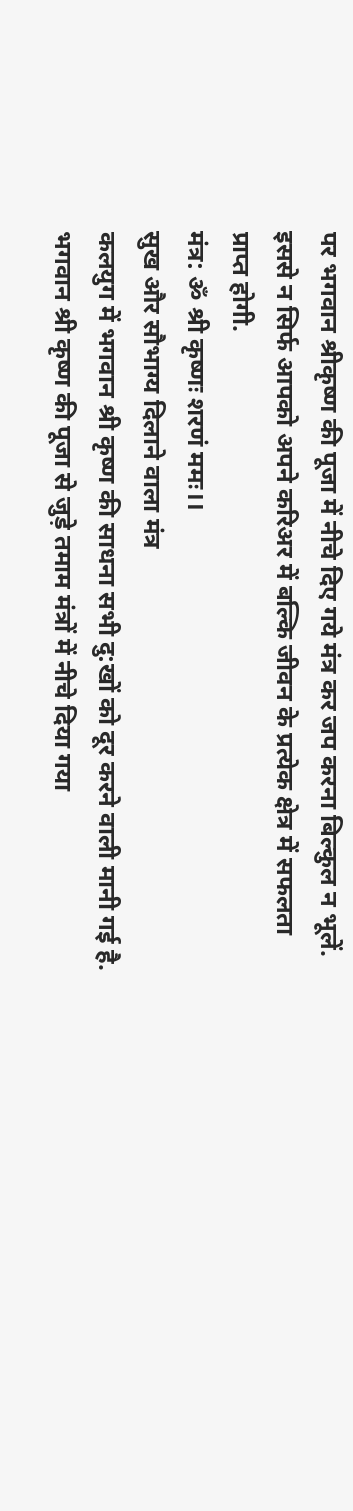पर भगवान श्रीकृष्ण की पूजा में नीचे दिए गये मंत्र कर जप करना बिल्कुल न भूलें. इससे न सिर्फ आपको अपने करिअर में बल्कि जीवन के प्रत्येक क्षेत्र में सफलता प्राप्त होगी.
मंत्र: ॐ श्री कृष्णः शरणं ममः।।
सुख और सौभाग्य दिलाने वाला मंत्र
कलयुग में भगवान श्री कृष्ण की साधना सभी दु:खों को दूर करने वाली मानी गई है. भगवान श्री कृष्ण की पूजा से जुड़े तमाम मंत्रों में नीचे दिया गया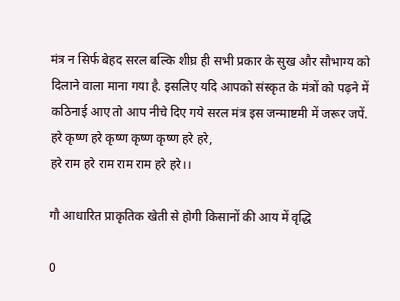मंत्र न सिर्फ बेहद सरल बल्कि शीघ्र ही सभी प्रकार के सुख और सौभाग्य को दिलाने वाला माना गया है. इसलिए यदि आपको संस्कृत के मंत्रों को पढ़ने में कठिनाई आए तो आप नीचे दिए गये सरल मंत्र इस जन्माष्टमी में जरूर जपें.
हरे कृष्ण हरे कृष्ण कृष्ण कृष्ण हरे हरे,
हरे राम हरे राम राम राम हरे हरे।।

गौ आधारित प्राकृतिक खेती से होगी किसानों की आय में वृद्धि

0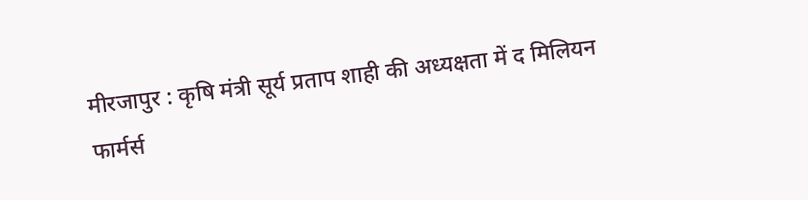मीरजापुर : कृषि मंत्री सूर्य प्रताप शाही की अध्यक्षता में द मिलियन फार्मर्स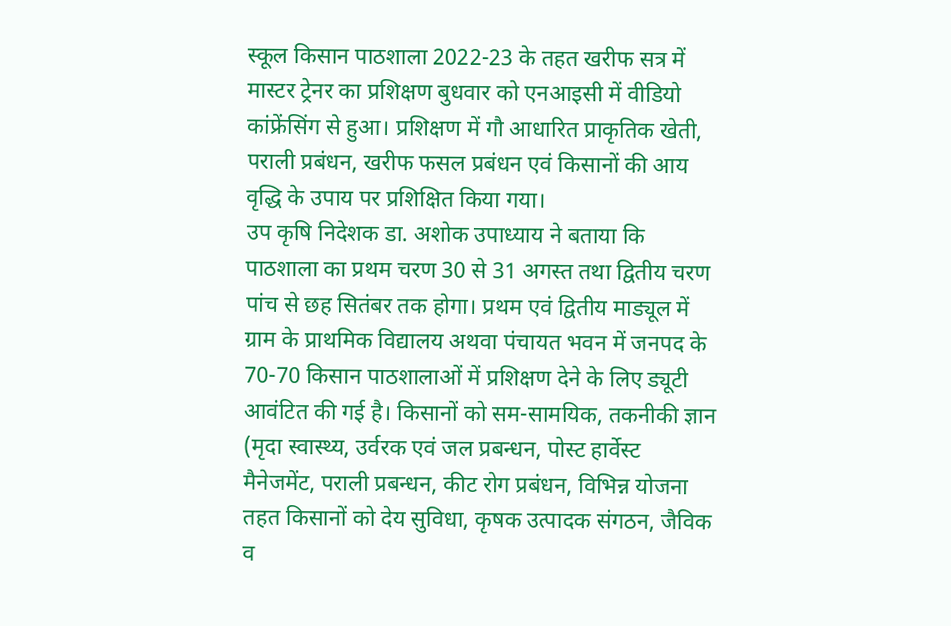स्कूल किसान पाठशाला 2022-23 के तहत खरीफ सत्र में मास्टर ट्रेनर का प्रशिक्षण बुधवार को एनआइसी में वीडियो कांफ्रेंसिंग से हुआ। प्रशिक्षण में गौ आधारित प्राकृतिक खेती, पराली प्रबंधन, खरीफ फसल प्रबंधन एवं किसानों की आय वृद्धि के उपाय पर प्रशिक्षित किया गया।
उप कृषि निदेशक डा. अशोक उपाध्याय ने बताया कि पाठशाला का प्रथम चरण 30 से 31 अगस्त तथा द्वितीय चरण पांच से छह सितंबर तक होगा। प्रथम एवं द्वितीय माड्यूल में ग्राम के प्राथमिक विद्यालय अथवा पंचायत भवन में जनपद के 70-70 किसान पाठशालाओं में प्रशिक्षण देने के लिए ड्यूटी आवंटित की गई है। किसानों को सम-सामयिक, तकनीकी ज्ञान (मृदा स्वास्थ्य, उर्वरक एवं जल प्रबन्धन, पोस्ट हार्वेस्ट मैनेजमेंट, पराली प्रबन्धन, कीट रोग प्रबंधन, विभिन्न योजना तहत किसानों को देय सुविधा, कृषक उत्पादक संगठन, जैविक व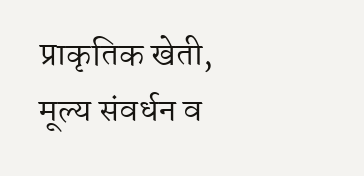प्राकृतिक खेती, मूल्य संवर्धन व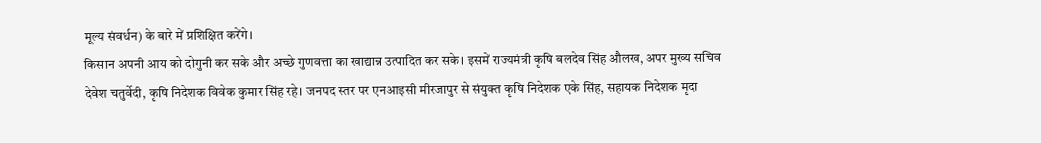मूल्य संवर्धन) के बारे में प्रशिक्षित करेंगे।
किसान अपनी आय को दोगुनी कर सके और अच्छे गुणवत्ता का खाद्यान्न उत्पादित कर सके। इसमें राज्यमंत्री कृषि बलदेव सिंह औलख, अपर मुख्य सचिव देवेश चतुर्वेदी, कृषि निदेशक विवेक कुमार सिंह रहे। जनपद स्तर पर एनआइसी मीरजापुर से संयुक्त कृषि निदेशक एके सिंह, सहायक निदेशक मृदा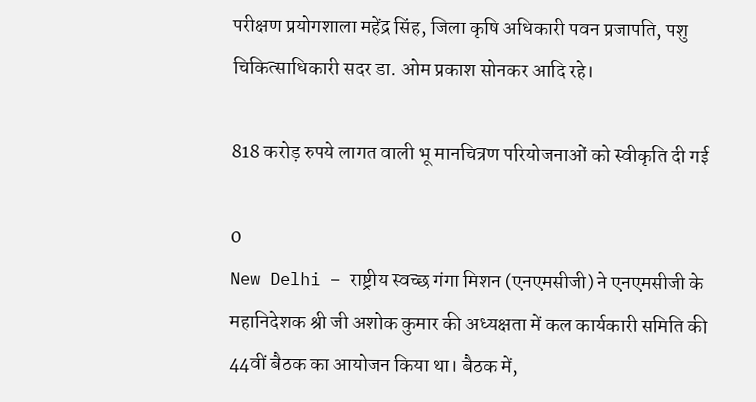परीक्षण प्रयोगशाला महेंद्र सिंह, जिला कृषि अधिकारी पवन प्रजापति, पशु चिकित्साधिकारी सदर डा. ओम प्रकाश सोनकर आदि रहे।

818 करोड़ रुपये लागत वाली भू मानचित्रण परियोजनाओं को स्वीकृति दी गई

0
New Delhi – राष्ट्रीय स्वच्छ गंगा मिशन (एनएमसीजी) ने एनएमसीजी के महानिदेशक श्री जी अशोक कुमार की अध्यक्षता में कल कार्यकारी समिति की 44वीं बैठक का आयोजन किया था। बैठक में,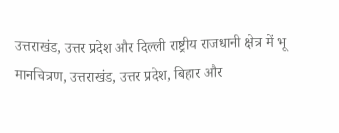उत्तराखंड, उत्तर प्रदेश और दिल्ली राष्ट्रीय राजधानी क्षेत्र में भू मानचित्रण, उत्तराखंड, उत्तर प्रदेश, बिहार और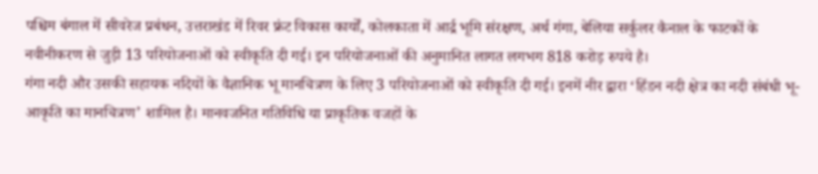पश्चिम बंगाल में सीवरेज प्रबंधन, उत्तराखंड में रिवर फ्रंट विकास कार्यों, कोलकाता में आर्द्र भूमि संरक्षण, अर्थ गंगा, बेलिया सर्कुलर कैनाल के फाटकों के नवीनीकरण से जुड़ी 13 परियोजनाओं को स्वीकृति दी गई। इन परियोजनाओं की अनुमानित लागत लगभग 818 करोड़ रुपये है।
गंगा नदी और उसकी सहायक नदियों के वैज्ञानिक भू मानचित्रण के लिए 3 परियोजनाओं को स्वीकृति दी गई। इनमें नीर द्वारा ‘हिंडन नदी क्षेत्र का नदी संबंधी भू-आकृति का मानचित्रण’ शामिल है। मानवजनित गतिविधि या प्राकृतिक वजहों के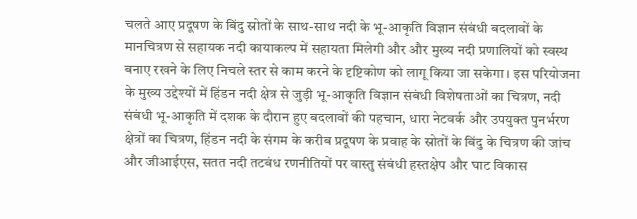चलते आए प्रदूषण के बिंदु स्रोतों के साथ-साथ नदी के भू-आकृति विज्ञान संबंधी बदलावों के मानचित्रण से सहायक नदी कायाकल्प में सहायता मिलेगी और और मुख्य नदी प्रणालियों को स्वस्थ बनाए रखने के लिए निचले स्तर से काम करने के दृष्टिकोण को लागू किया जा सकेगा। इस परियोजना के मुख्य उद्देश्यों में हिंडन नदी क्षेत्र से जुड़ी भू-आकृति विज्ञान संबंधी विशेषताओं का चित्रण, नदी संबंधी भू-आकृति में दशक के दौरान हुए बदलावों की पहचान, धारा नेटवर्क और उपयुक्त पुनर्भरण क्षेत्रों का चित्रण, हिंडन नदी के संगम के करीब प्रदूषण के प्रवाह के स्रोतों के बिंदु के चित्रण की जांच और जीआईएस, सतत नदी तटबंध रणनीतियों पर वास्तु संबंधी हस्तक्षेप और घाट विकास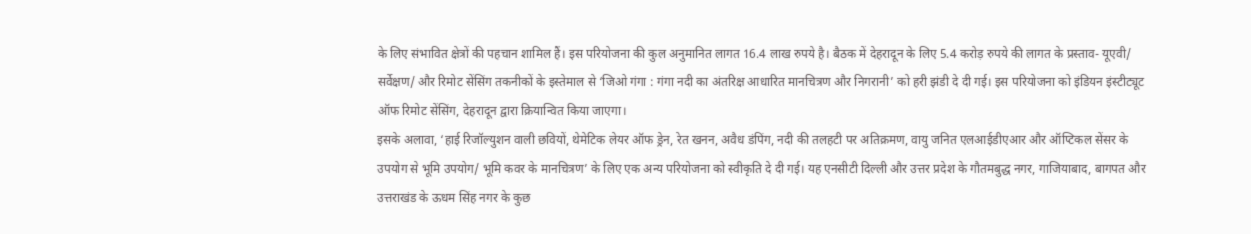के लिए संभावित क्षेत्रों की पहचान शामिल हैं। इस परियोजना की कुल अनुमानित लागत 16.4 लाख रुपये है। बैठक में देहरादून के लिए 5.4 करोड़ रुपये की लागत के प्रस्ताव- यूएवी/ सर्वेक्षण/ और रिमोट सेंसिंग तकनीकों के इस्तेमाल से ‘जिओ गंगा : गंगा नदी का अंतरिक्ष आधारित मानचित्रण और निगरानी’ को हरी झंडी दे दी गई। इस परियोजना को इंडियन इंस्टीट्यूट ऑफ रिमोट सेंसिंग, देहरादून द्वारा क्रियान्वित किया जाएगा।
इसके अलावा, ‘हाई रिजॉल्युशन वाली छवियों, थेमेटिक लेयर ऑफ ड्रेन, रेत खनन, अवैध डंपिंग, नदी की तलहटी पर अतिक्रमण, वायु जनित एलआईडीएआर और ऑप्टिकल सेंसर के उपयोग से भूमि उपयोग/ भूमि कवर के मानचित्रण’ के लिए एक अन्य परियोजना को स्वीकृति दे दी गई। यह एनसीटी दिल्ली और उत्तर प्रदेश के गौतमबुद्ध नगर, गाजियाबाद, बागपत और उत्तराखंड के ऊधम सिंह नगर के कुछ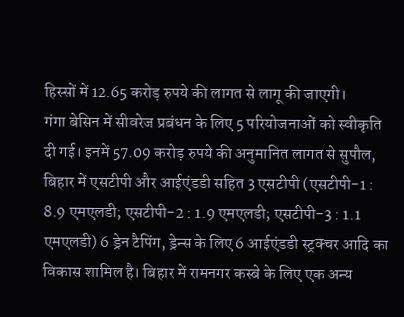हिस्सों में 12.65 करोड़ रुपये की लागत से लागू की जाएगी।
गंगा बेसिन में सीवरेज प्रबंधन के लिए 5 परियोजनाओं को स्वीकृति दी गई। इनमें 57.09 करोड़ रुपये की अनुमानित लागत से सुपौल, बिहार में एसटीपी और आईएंडडी सहित 3 एसटीपी (एसटीपी-1 : 8.9 एमएलडी; एसटीपी-2 : 1.9 एमएलडी; एसटीपी-3 : 1.1 एमएलडी) 6 ड्रेन टैपिंग, ड्रेन्स के लिए 6 आईएंडडी स्ट्रक्चर आदि का विकास शामिल है। बिहार में रामनगर कस्बे के लिए एक अन्य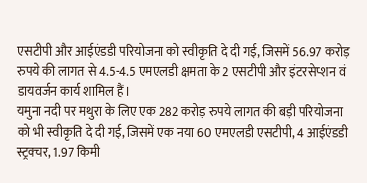एसटीपी और आईएंडडी परियोजना को स्वीकृति दे दी गई, जिसमें 56.97 करोड़ रुपये की लागत से 4.5-4.5 एमएलडी क्षमता के 2 एसटीपी और इंटरसेप्शन वं डायवर्जन कार्य शामिल हैं।
यमुना नदी पर मथुरा के लिए एक 282 करोड़ रुपये लागत की बड़ी परियोजना को भी स्वीकृति दे दी गई, जिसमें एक नया 60 एमएलडी एसटीपी, 4 आईएंडडी स्ट्रक्चर, 1.97 किमी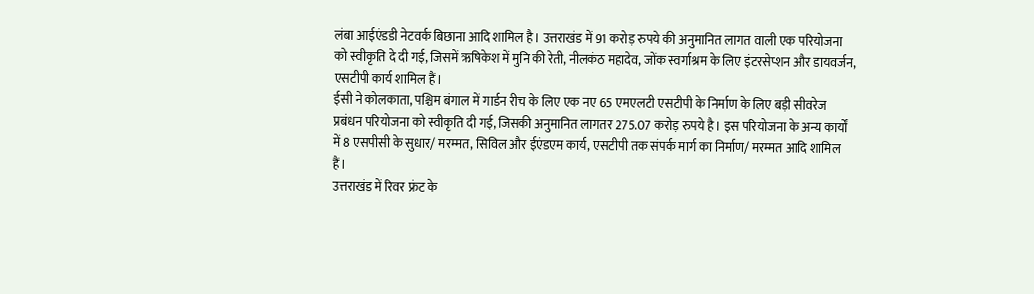लंबा आईएंडडी नेटवर्क बिछाना आदि शामिल है। उत्तराखंड में 91 करोड़ रुपये की अनुमानित लागत वाली एक परियोजना को स्वीकृति दे दी गई, जिसमें ऋषिकेश में मुनि की रेती, नीलकंठ महादेव, जोंक स्वर्गाश्रम के लिए इंटरसेप्शन और डायवर्जन, एसटीपी कार्य शामिल हैं।
ईसी ने कोलकाता, पश्चिम बंगाल में गार्डन रीच के लिए एक नए 65 एमएलटी एसटीपी के निर्माण के लिए बड़ी सीवरेज प्रबंधन परियोजना को स्वीकृति दी गई, जिसकी अनुमानित लागतर 275.07 करोड़ रुपये है। इस परियोजना के अन्य कार्यों में 8 एसपीसी के सुधार/ मरम्मत, सिविल और ईएंडएम कार्य, एसटीपी तक संपर्क मार्ग का निर्माण/ मरम्मत आदि शामिल हैं।
उत्तराखंड में रिवर फ्रंट के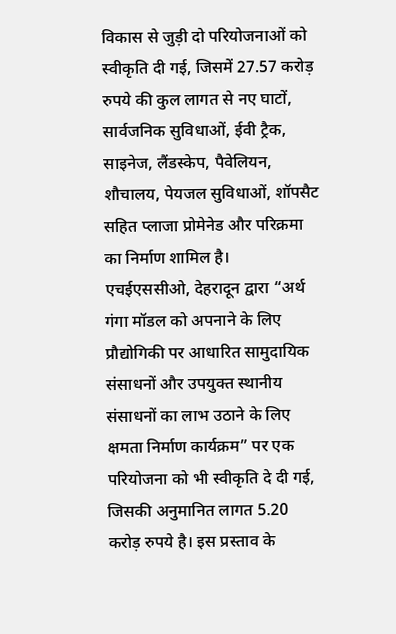विकास से जुड़ी दो परियोजनाओं को स्वीकृति दी गई, जिसमें 27.57 करोड़ रुपये की कुल लागत से नए घाटों, सार्वजनिक सुविधाओं, ईवी ट्रैक, साइनेज, लैंडस्केप, पैवेलियन, शौचालय, पेयजल सुविधाओं, शॉपसैट सहित प्लाजा प्रोमेनेड और परिक्रमा का निर्माण शामिल है।
एचईएससीओ, देहरादून द्वारा “अर्थ गंगा मॉडल को अपनाने के लिए प्रौद्योगिकी पर आधारित सामुदायिक संसाधनों और उपयुक्त स्थानीय संसाधनों का लाभ उठाने के लिए क्षमता निर्माण कार्यक्रम” पर एक परियोजना को भी स्वीकृति दे दी गई, जिसकी अनुमानित लागत 5.20 करोड़ रुपये है। इस प्रस्ताव के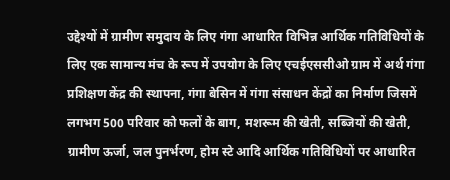उद्देश्यों में ग्रामीण समुदाय के लिए गंगा आधारित विभिन्न आर्थिक गतिविधियों के लिए एक सामान्य मंच के रूप में उपयोग के लिए एचईएससीओ ग्राम में अर्थ गंगा प्रशिक्षण केंद्र की स्थापना, गंगा बेसिन में गंगा संसाधन केंद्रों का निर्माण जिसमें लगभग 500 परिवार को फलों के बाग, मशरूम की खेती, सब्जियों की खेती, ग्रामीण ऊर्जा, जल पुनर्भरण, होम स्टे आदि आर्थिक गतिविधियों पर आधारित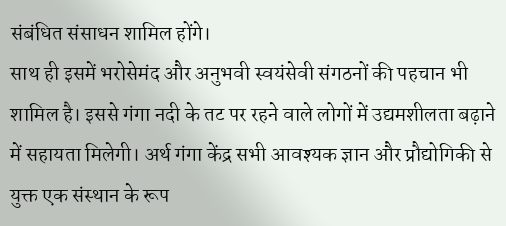संबंधित संसाधन शामिल होंगे।
साथ ही इसमें भरोसेमंद और अनुभवी स्वयंसेवी संगठनों की पहचान भी शामिल है। इससे गंगा नदी के तट पर रहने वाले लोगों में उद्यमशीलता बढ़ाने में सहायता मिलेगी। अर्थ गंगा केंद्र सभी आवश्यक ज्ञान और प्रौद्योगिकी से युक्त एक संस्थान के रूप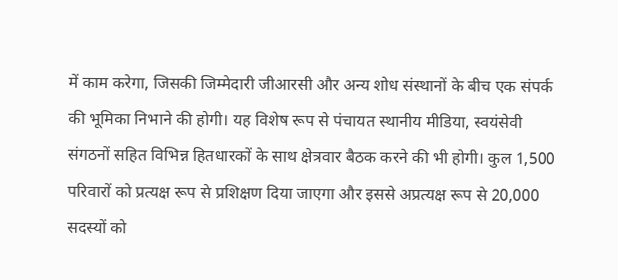में काम करेगा, जिसकी जिम्मेदारी जीआरसी और अन्य शोध संस्थानों के बीच एक संपर्क की भूमिका निभाने की होगी। यह विशेष रूप से पंचायत स्थानीय मीडिया, स्वयंसेवी संगठनों सहित विभिन्न हितधारकों के साथ क्षेत्रवार बैठक करने की भी होगी। कुल 1,500 परिवारों को प्रत्यक्ष रूप से प्रशिक्षण दिया जाएगा और इससे अप्रत्यक्ष रूप से 20,000 सदस्यों को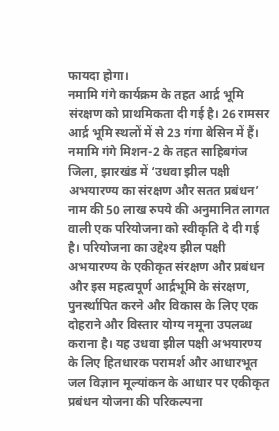फायदा होगा।
नमामि गंगे कार्यक्रम के तहत आर्द्र भूमि संरक्षण को प्राथमिकता दी गई है। 26 रामसर आर्द्र भूमि स्थलों में से 23 गंगा बेसिन में हैं। नमामि गंगे मिशन-2 के तहत साहिबगंज जिला, झारखंड में ‘उधवा झील पक्षी अभयारण्य का संरक्षण और सतत प्रबंधन’ नाम की 50 लाख रुपये की अनुमानित लागत वाली एक परियोजना को स्वीकृति दे दी गई है। परियोजना का उद्देश्य झील पक्षी अभयारण्य के एकीकृत संरक्षण और प्रबंधन और इस महत्वपूर्ण आर्द्रभूमि के संरक्षण, पुनर्स्थापित करने और विकास के लिए एक दोहराने और विस्तार योग्य नमूना उपलब्ध कराना है। यह उधवा झील पक्षी अभयारण्य के लिए हितधारक परामर्श और आधारभूत जल विज्ञान मूल्यांकन के आधार पर एकीकृत प्रबंधन योजना की परिकल्पना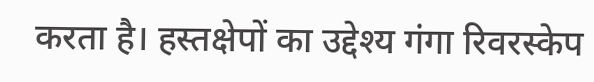करता है। हस्तक्षेपों का उद्देश्य गंगा रिवरस्केप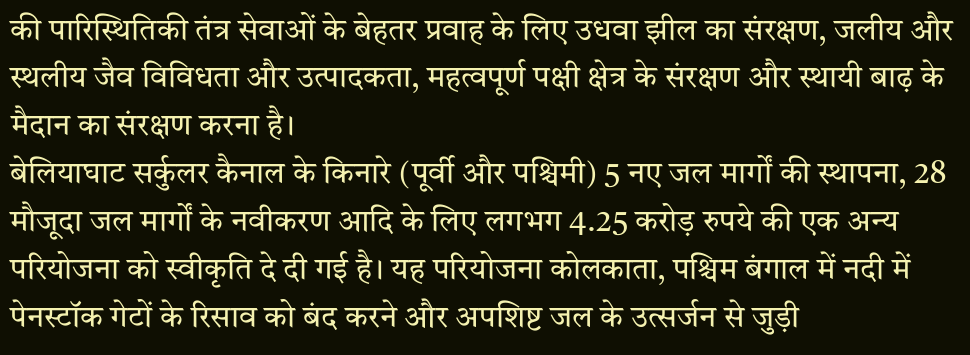की पारिस्थितिकी तंत्र सेवाओं के बेहतर प्रवाह के लिए उधवा झील का संरक्षण, जलीय और स्थलीय जैव विविधता और उत्पादकता, महत्वपूर्ण पक्षी क्षेत्र के संरक्षण और स्थायी बाढ़ के मैदान का संरक्षण करना है।
बेलियाघाट सर्कुलर कैनाल के किनारे (पूर्वी और पश्चिमी) 5 नए जल मार्गों की स्थापना, 28 मौजूदा जल मार्गों के नवीकरण आदि के लिए लगभग 4.25 करोड़ रुपये की एक अन्य परियोजना को स्वीकृति दे दी गई है। यह परियोजना कोलकाता, पश्चिम बंगाल में नदी में पेनस्टॉक गेटों के रिसाव को बंद करने और अपशिष्ट जल के उत्सर्जन से जुड़ी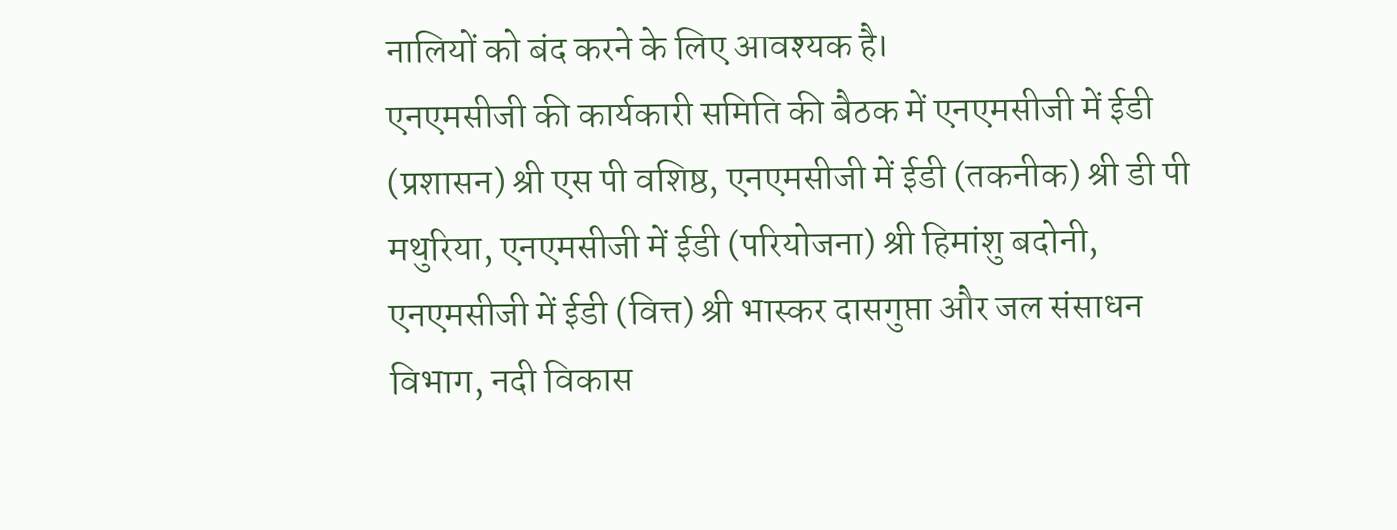नालियों को बंद करने के लिए आवश्यक है।
एनएमसीजी की कार्यकारी समिति की बैठक में एनएमसीजी में ईडी (प्रशासन) श्री एस पी वशिष्ठ, एनएमसीजी में ईडी (तकनीक) श्री डी पी मथुरिया, एनएमसीजी में ईडी (परियोजना) श्री हिमांशु बदोनी, एनएमसीजी में ईडी (वित्त) श्री भास्कर दासगुप्ता और जल संसाधन विभाग, नदी विकास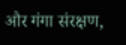और गंगा संरक्षण,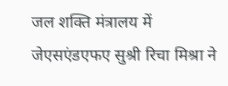जल शक्ति मंत्रालय में जेएसएंडएफए सुश्री रिचा मिश्रा ने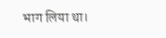भाग लिया था।